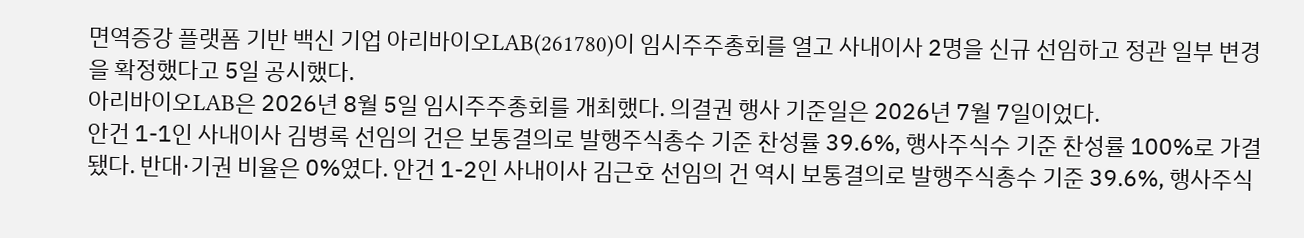면역증강 플랫폼 기반 백신 기업 아리바이오LAB(261780)이 임시주주총회를 열고 사내이사 2명을 신규 선임하고 정관 일부 변경을 확정했다고 5일 공시했다.
아리바이오LAB은 2026년 8월 5일 임시주주총회를 개최했다. 의결권 행사 기준일은 2026년 7월 7일이었다.
안건 1-1인 사내이사 김병록 선임의 건은 보통결의로 발행주식총수 기준 찬성률 39.6%, 행사주식수 기준 찬성률 100%로 가결됐다. 반대·기권 비율은 0%였다. 안건 1-2인 사내이사 김근호 선임의 건 역시 보통결의로 발행주식총수 기준 39.6%, 행사주식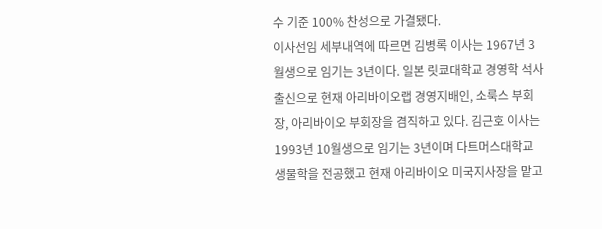수 기준 100% 찬성으로 가결됐다.
이사선임 세부내역에 따르면 김병록 이사는 1967년 3월생으로 임기는 3년이다. 일본 릿쿄대학교 경영학 석사 출신으로 현재 아리바이오랩 경영지배인, 소룩스 부회장, 아리바이오 부회장을 겸직하고 있다. 김근호 이사는 1993년 10월생으로 임기는 3년이며 다트머스대학교 생물학을 전공했고 현재 아리바이오 미국지사장을 맡고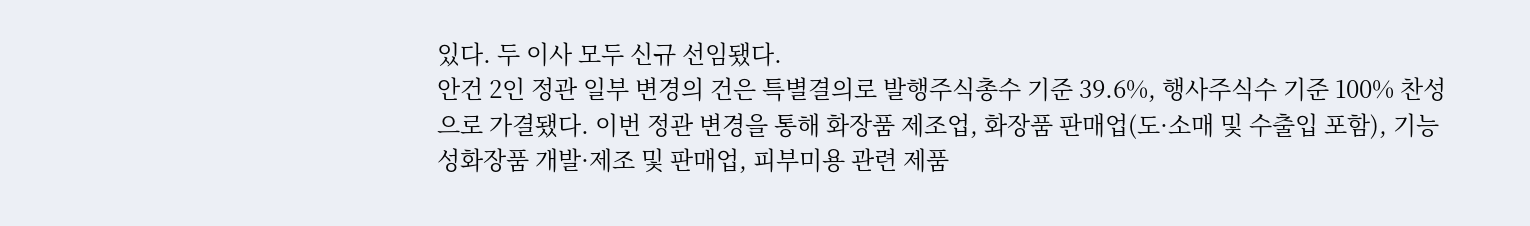있다. 두 이사 모두 신규 선임됐다.
안건 2인 정관 일부 변경의 건은 특별결의로 발행주식총수 기준 39.6%, 행사주식수 기준 100% 찬성으로 가결됐다. 이번 정관 변경을 통해 화장품 제조업, 화장품 판매업(도·소매 및 수출입 포함), 기능성화장품 개발·제조 및 판매업, 피부미용 관련 제품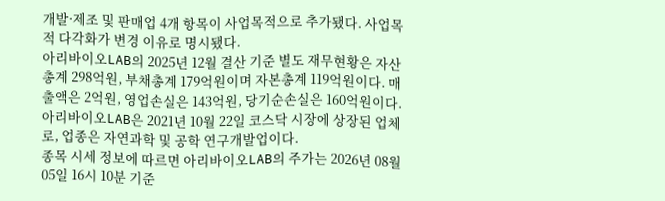개발·제조 및 판매업 4개 항목이 사업목적으로 추가됐다. 사업목적 다각화가 변경 이유로 명시됐다.
아리바이오LAB의 2025년 12월 결산 기준 별도 재무현황은 자산총계 298억원, 부채총계 179억원이며 자본총계 119억원이다. 매출액은 2억원, 영업손실은 143억원, 당기순손실은 160억원이다.
아리바이오LAB은 2021년 10월 22일 코스닥 시장에 상장된 업체로, 업종은 자연과학 및 공학 연구개발업이다.
종목 시세 정보에 따르면 아리바이오LAB의 주가는 2026년 08월 05일 16시 10분 기준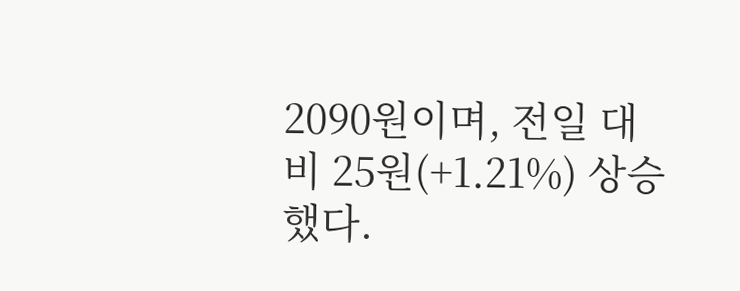2090원이며, 전일 대비 25원(+1.21%) 상승했다.